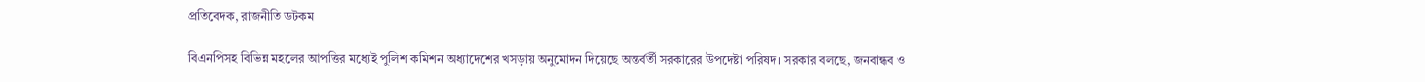প্রতিবেদক, রাজনীতি ডটকম

বিএনপিসহ বিভিন্ন মহলের আপত্তির মধ্যেই পুলিশ কমিশন অধ্যাদেশের খসড়ায় অনুমোদন দিয়েছে অন্তর্বর্তী সরকারের উপদেষ্টা পরিষদ। সরকার বলছে, জনবান্ধব ও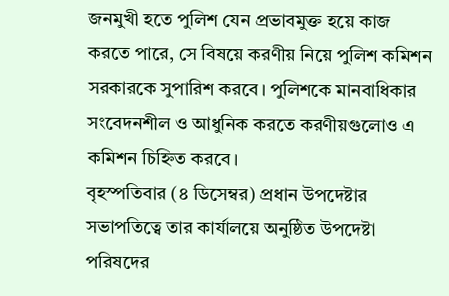জনমুখী হতে পুলিশ যেন প্রভাবমুক্ত হয়ে কাজ করতে পারে, সে বিষয়ে করণীয় নিয়ে পুলিশ কমিশন সরকারকে সুপারিশ করবে। পুলিশকে মানবাধিকার সংবেদনশীল ও আধুনিক করতে করণীয়গুলোও এ কমিশন চিহ্নিত করবে।
বৃহস্পতিবার (৪ ডিসেম্বর) প্রধান উপদেষ্টার সভাপতিত্বে তার কার্যালয়ে অনুষ্ঠিত উপদেষ্টা পরিষদের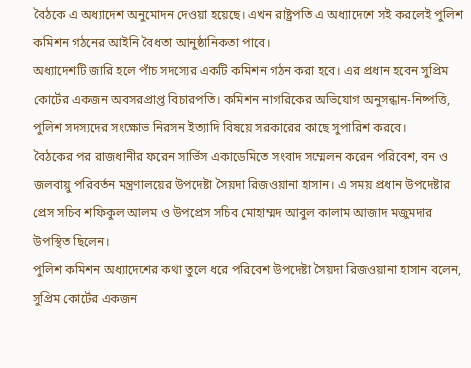বৈঠকে এ অধ্যাদেশ অনুমোদন দেওয়া হয়েছে। এখন রাষ্ট্রপতি এ অধ্যাদেশে সই করলেই পুলিশ কমিশন গঠনের আইনি বৈধতা আনুষ্ঠানিকতা পাবে।
অধ্যাদেশটি জারি হলে পাঁচ সদস্যের একটি কমিশন গঠন করা হবে। এর প্রধান হবেন সুপ্রিম কোর্টের একজন অবসরপ্রাপ্ত বিচারপতি। কমিশন নাগরিকের অভিযোগ অনুসন্ধান-নিষ্পত্তি, পুলিশ সদস্যদের সংক্ষোভ নিরসন ইত্যাদি বিষয়ে সরকারের কাছে সুপারিশ করবে।
বৈঠকের পর রাজধানীর ফরেন সার্ভিস একাডেমিতে সংবাদ সম্মেলন করেন পরিবেশ, বন ও জলবায়ু পরিবর্তন মন্ত্রণালয়ের উপদেষ্টা সৈয়দা রিজওয়ানা হাসান। এ সময় প্রধান উপদেষ্টার প্রেস সচিব শফিকুল আলম ও উপপ্রেস সচিব মোহাম্মদ আবুল কালাম আজাদ মজুমদার উপস্থিত ছিলেন।
পুলিশ কমিশন অধ্যাদেশের কথা তুলে ধরে পরিবেশ উপদেষ্টা সৈয়দা রিজওয়ানা হাসান বলেন, সুপ্রিম কোর্টের একজন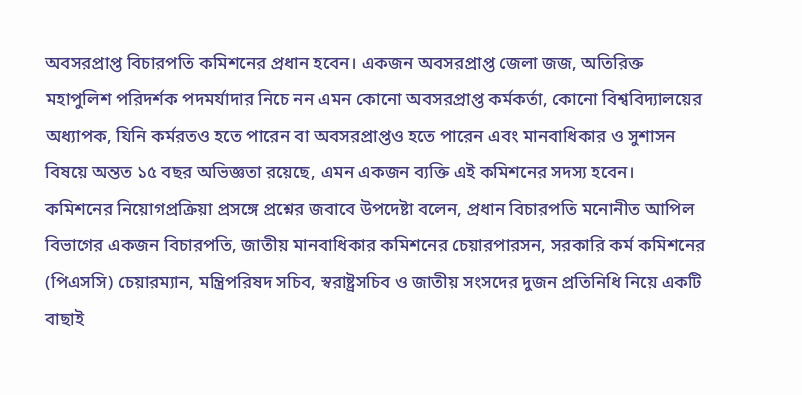অবসরপ্রাপ্ত বিচারপতি কমিশনের প্রধান হবেন। একজন অবসরপ্রাপ্ত জেলা জজ, অতিরিক্ত মহাপুলিশ পরিদর্শক পদমর্যাদার নিচে নন এমন কোনো অবসরপ্রাপ্ত কর্মকর্তা, কোনো বিশ্ববিদ্যালয়ের অধ্যাপক, যিনি কর্মরতও হতে পারেন বা অবসরপ্রাপ্তও হতে পারেন এবং মানবাধিকার ও সুশাসন বিষয়ে অন্তত ১৫ বছর অভিজ্ঞতা রয়েছে, এমন একজন ব্যক্তি এই কমিশনের সদস্য হবেন।
কমিশনের নিয়োগপ্রক্রিয়া প্রসঙ্গে প্রশ্নের জবাবে উপদেষ্টা বলেন, প্রধান বিচারপতি মনোনীত আপিল বিভাগের একজন বিচারপতি, জাতীয় মানবাধিকার কমিশনের চেয়ারপারসন, সরকারি কর্ম কমিশনের (পিএসসি) চেয়ারম্যান, মন্ত্রিপরিষদ সচিব, স্বরাষ্ট্রসচিব ও জাতীয় সংসদের দুজন প্রতিনিধি নিয়ে একটি বাছাই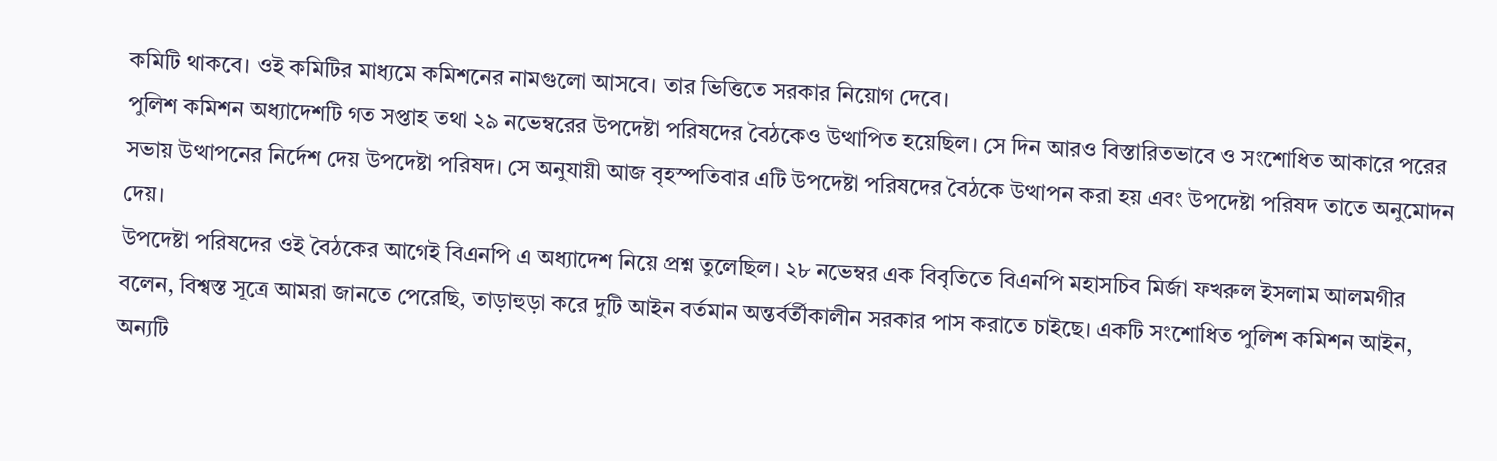কমিটি থাকবে। ওই কমিটির মাধ্যমে কমিশনের নামগুলো আসবে। তার ভিত্তিতে সরকার নিয়োগ দেবে।
পুলিশ কমিশন অধ্যাদেশটি গত সপ্তাহ তথা ২৯ নভেম্বরের উপদেষ্টা পরিষদের বৈঠকেও উত্থাপিত হয়েছিল। সে দিন আরও বিস্তারিতভাবে ও সংশোধিত আকারে পরের সভায় উত্থাপনের নির্দেশ দেয় উপদেষ্টা পরিষদ। সে অনুযায়ী আজ বৃহস্পতিবার এটি উপদেষ্টা পরিষদের বৈঠকে উত্থাপন করা হয় এবং উপদেষ্টা পরিষদ তাতে অনুমোদন দেয়।
উপদেষ্টা পরিষদের ওই বৈঠকের আগেই বিএনপি এ অধ্যাদেশ নিয়ে প্রশ্ন তুলেছিল। ২৮ নভেম্বর এক বিবৃতিতে বিএনপি মহাসচিব মির্জা ফখরুল ইসলাম আলমগীর বলেন, বিশ্বস্ত সূত্রে আমরা জানতে পেরেছি, তাড়াহুড়া করে দুটি আইন বর্তমান অন্তর্বর্তীকালীন সরকার পাস করাতে চাইছে। একটি সংশোধিত পুলিশ কমিশন আইন, অন্যটি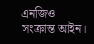এনজিও সংক্রান্ত আইন।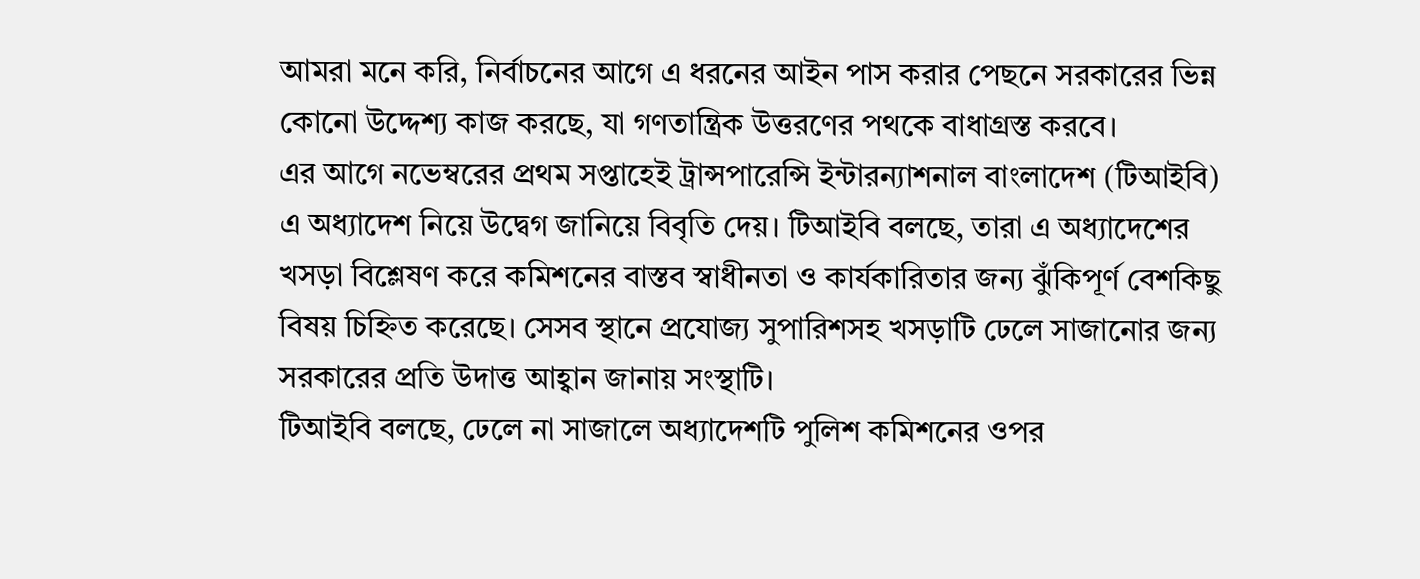আমরা মনে করি, নির্বাচনের আগে এ ধরনের আইন পাস করার পেছনে সরকারের ভিন্ন কোনো উদ্দেশ্য কাজ করছে, যা গণতান্ত্রিক উত্তরণের পথকে বাধাগ্রস্ত করবে।
এর আগে নভেম্বরের প্রথম সপ্তাহেই ট্রান্সপারেন্সি ইন্টারন্যাশনাল বাংলাদেশ (টিআইবি) এ অধ্যাদেশ নিয়ে উদ্বেগ জানিয়ে বিবৃতি দেয়। টিআইবি বলছে, তারা এ অধ্যাদেশের খসড়া বিশ্লেষণ করে কমিশনের বাস্তব স্বাধীনতা ও কার্যকারিতার জন্য ঝুঁকিপূর্ণ বেশকিছু বিষয় চিহ্নিত করেছে। সেসব স্থানে প্রযোজ্য সুপারিশসহ খসড়াটি ঢেলে সাজানোর জন্য সরকারের প্রতি উদাত্ত আহ্বান জানায় সংস্থাটি।
টিআইবি বলছে, ঢেলে না সাজালে অধ্যাদেশটি পুলিশ কমিশনের ওপর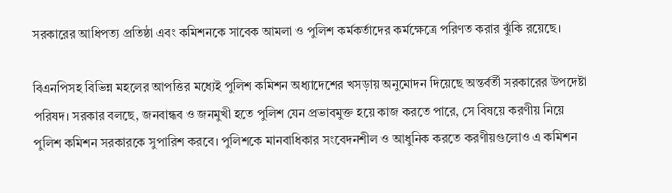সরকারের আধিপত্য প্রতিষ্ঠা এবং কমিশনকে সাবেক আমলা ও পুলিশ কর্মকর্তাদের কর্মক্ষেত্রে পরিণত করার ঝুঁকি রয়েছে।

বিএনপিসহ বিভিন্ন মহলের আপত্তির মধ্যেই পুলিশ কমিশন অধ্যাদেশের খসড়ায় অনুমোদন দিয়েছে অন্তর্বর্তী সরকারের উপদেষ্টা পরিষদ। সরকার বলছে, জনবান্ধব ও জনমুখী হতে পুলিশ যেন প্রভাবমুক্ত হয়ে কাজ করতে পারে, সে বিষয়ে করণীয় নিয়ে পুলিশ কমিশন সরকারকে সুপারিশ করবে। পুলিশকে মানবাধিকার সংবেদনশীল ও আধুনিক করতে করণীয়গুলোও এ কমিশন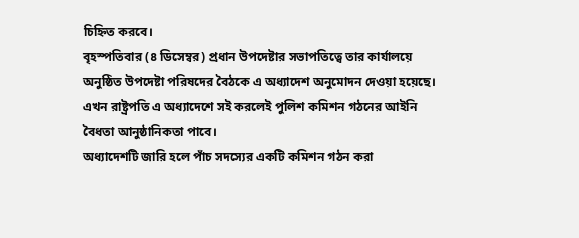চিহ্নিত করবে।
বৃহস্পতিবার (৪ ডিসেম্বর) প্রধান উপদেষ্টার সভাপতিত্বে তার কার্যালয়ে অনুষ্ঠিত উপদেষ্টা পরিষদের বৈঠকে এ অধ্যাদেশ অনুমোদন দেওয়া হয়েছে। এখন রাষ্ট্রপতি এ অধ্যাদেশে সই করলেই পুলিশ কমিশন গঠনের আইনি বৈধতা আনুষ্ঠানিকতা পাবে।
অধ্যাদেশটি জারি হলে পাঁচ সদস্যের একটি কমিশন গঠন করা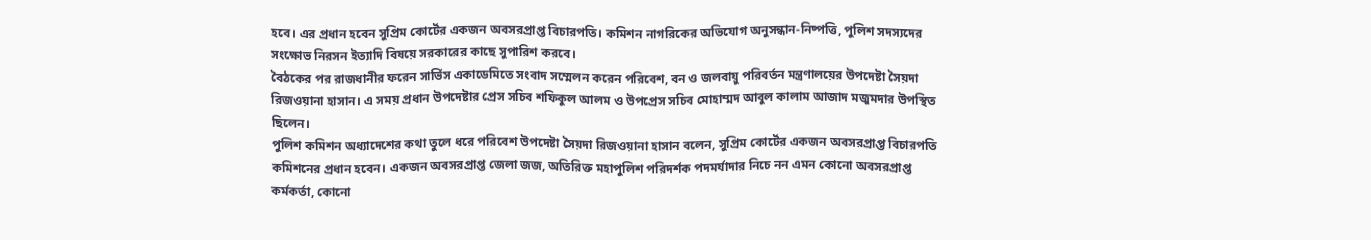হবে। এর প্রধান হবেন সুপ্রিম কোর্টের একজন অবসরপ্রাপ্ত বিচারপতি। কমিশন নাগরিকের অভিযোগ অনুসন্ধান-নিষ্পত্তি, পুলিশ সদস্যদের সংক্ষোভ নিরসন ইত্যাদি বিষয়ে সরকারের কাছে সুপারিশ করবে।
বৈঠকের পর রাজধানীর ফরেন সার্ভিস একাডেমিতে সংবাদ সম্মেলন করেন পরিবেশ, বন ও জলবায়ু পরিবর্তন মন্ত্রণালয়ের উপদেষ্টা সৈয়দা রিজওয়ানা হাসান। এ সময় প্রধান উপদেষ্টার প্রেস সচিব শফিকুল আলম ও উপপ্রেস সচিব মোহাম্মদ আবুল কালাম আজাদ মজুমদার উপস্থিত ছিলেন।
পুলিশ কমিশন অধ্যাদেশের কথা তুলে ধরে পরিবেশ উপদেষ্টা সৈয়দা রিজওয়ানা হাসান বলেন, সুপ্রিম কোর্টের একজন অবসরপ্রাপ্ত বিচারপতি কমিশনের প্রধান হবেন। একজন অবসরপ্রাপ্ত জেলা জজ, অতিরিক্ত মহাপুলিশ পরিদর্শক পদমর্যাদার নিচে নন এমন কোনো অবসরপ্রাপ্ত কর্মকর্তা, কোনো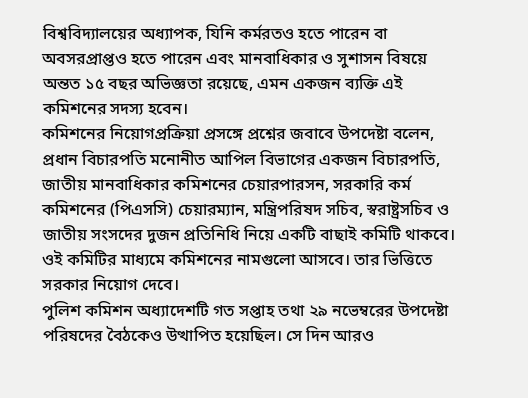বিশ্ববিদ্যালয়ের অধ্যাপক, যিনি কর্মরতও হতে পারেন বা অবসরপ্রাপ্তও হতে পারেন এবং মানবাধিকার ও সুশাসন বিষয়ে অন্তত ১৫ বছর অভিজ্ঞতা রয়েছে, এমন একজন ব্যক্তি এই কমিশনের সদস্য হবেন।
কমিশনের নিয়োগপ্রক্রিয়া প্রসঙ্গে প্রশ্নের জবাবে উপদেষ্টা বলেন, প্রধান বিচারপতি মনোনীত আপিল বিভাগের একজন বিচারপতি, জাতীয় মানবাধিকার কমিশনের চেয়ারপারসন, সরকারি কর্ম কমিশনের (পিএসসি) চেয়ারম্যান, মন্ত্রিপরিষদ সচিব, স্বরাষ্ট্রসচিব ও জাতীয় সংসদের দুজন প্রতিনিধি নিয়ে একটি বাছাই কমিটি থাকবে। ওই কমিটির মাধ্যমে কমিশনের নামগুলো আসবে। তার ভিত্তিতে সরকার নিয়োগ দেবে।
পুলিশ কমিশন অধ্যাদেশটি গত সপ্তাহ তথা ২৯ নভেম্বরের উপদেষ্টা পরিষদের বৈঠকেও উত্থাপিত হয়েছিল। সে দিন আরও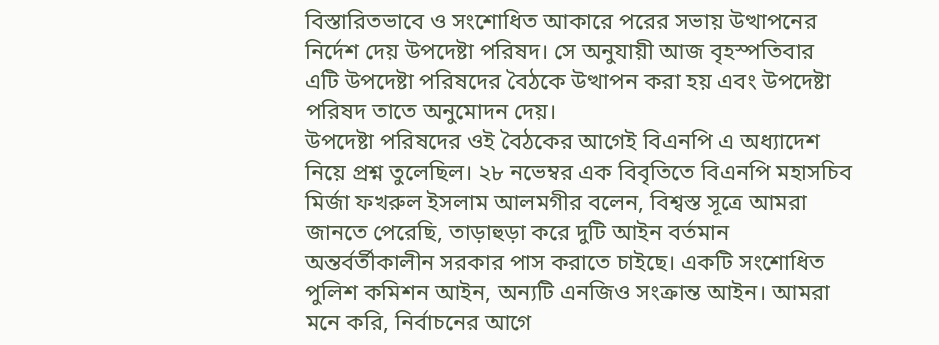বিস্তারিতভাবে ও সংশোধিত আকারে পরের সভায় উত্থাপনের নির্দেশ দেয় উপদেষ্টা পরিষদ। সে অনুযায়ী আজ বৃহস্পতিবার এটি উপদেষ্টা পরিষদের বৈঠকে উত্থাপন করা হয় এবং উপদেষ্টা পরিষদ তাতে অনুমোদন দেয়।
উপদেষ্টা পরিষদের ওই বৈঠকের আগেই বিএনপি এ অধ্যাদেশ নিয়ে প্রশ্ন তুলেছিল। ২৮ নভেম্বর এক বিবৃতিতে বিএনপি মহাসচিব মির্জা ফখরুল ইসলাম আলমগীর বলেন, বিশ্বস্ত সূত্রে আমরা জানতে পেরেছি, তাড়াহুড়া করে দুটি আইন বর্তমান অন্তর্বর্তীকালীন সরকার পাস করাতে চাইছে। একটি সংশোধিত পুলিশ কমিশন আইন, অন্যটি এনজিও সংক্রান্ত আইন। আমরা মনে করি, নির্বাচনের আগে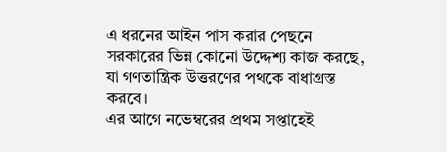এ ধরনের আইন পাস করার পেছনে সরকারের ভিন্ন কোনো উদ্দেশ্য কাজ করছে, যা গণতান্ত্রিক উত্তরণের পথকে বাধাগ্রস্ত করবে।
এর আগে নভেম্বরের প্রথম সপ্তাহেই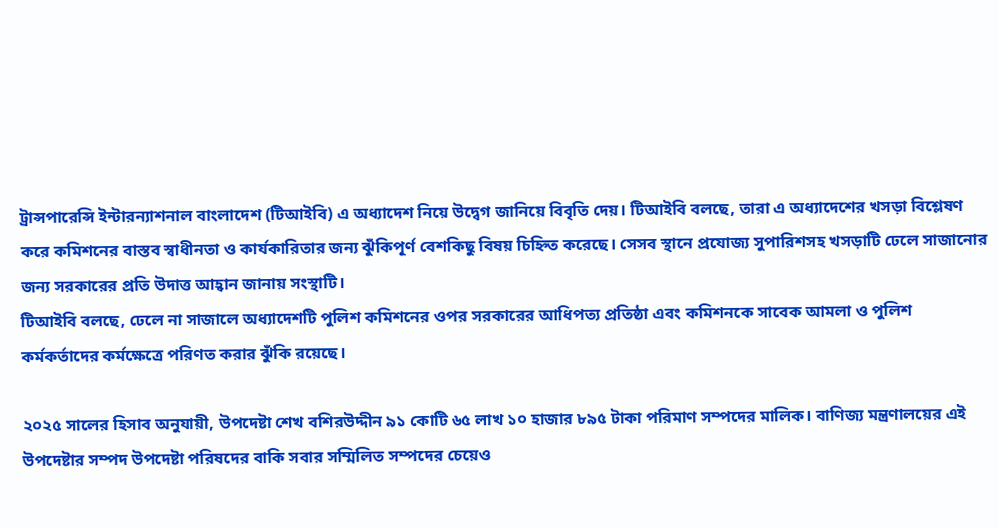ট্রান্সপারেন্সি ইন্টারন্যাশনাল বাংলাদেশ (টিআইবি) এ অধ্যাদেশ নিয়ে উদ্বেগ জানিয়ে বিবৃতি দেয়। টিআইবি বলছে, তারা এ অধ্যাদেশের খসড়া বিশ্লেষণ করে কমিশনের বাস্তব স্বাধীনতা ও কার্যকারিতার জন্য ঝুঁকিপূর্ণ বেশকিছু বিষয় চিহ্নিত করেছে। সেসব স্থানে প্রযোজ্য সুপারিশসহ খসড়াটি ঢেলে সাজানোর জন্য সরকারের প্রতি উদাত্ত আহ্বান জানায় সংস্থাটি।
টিআইবি বলছে, ঢেলে না সাজালে অধ্যাদেশটি পুলিশ কমিশনের ওপর সরকারের আধিপত্য প্রতিষ্ঠা এবং কমিশনকে সাবেক আমলা ও পুলিশ কর্মকর্তাদের কর্মক্ষেত্রে পরিণত করার ঝুঁকি রয়েছে।

২০২৫ সালের হিসাব অনুযায়ী, উপদেষ্টা শেখ বশিরউদ্দীন ৯১ কোটি ৬৫ লাখ ১০ হাজার ৮৯৫ টাকা পরিমাণ সম্পদের মালিক। বাণিজ্য মন্ত্রণালয়ের এই উপদেষ্টার সম্পদ উপদেষ্টা পরিষদের বাকি সবার সম্মিলিত সম্পদের চেয়েও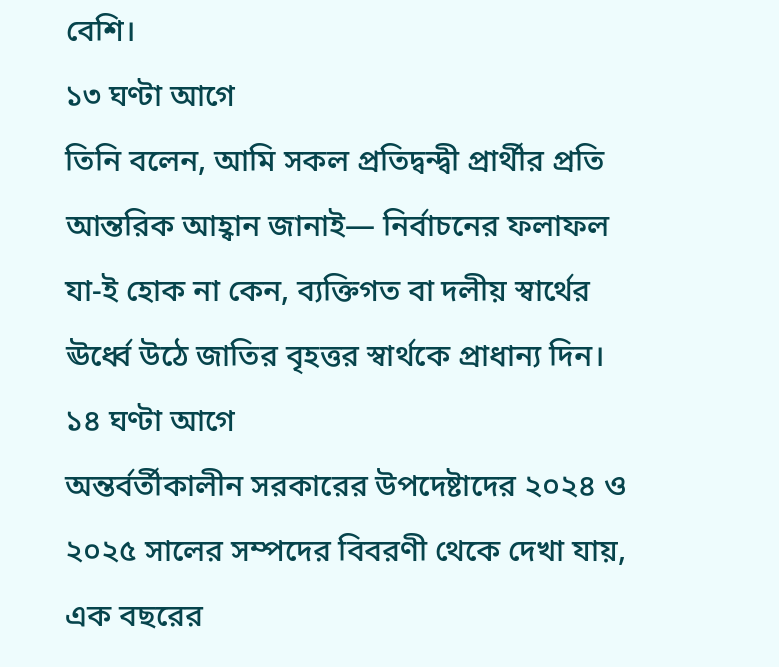বেশি।
১৩ ঘণ্টা আগে
তিনি বলেন, আমি সকল প্রতিদ্বন্দ্বী প্রার্থীর প্রতি আন্তরিক আহ্বান জানাই— নির্বাচনের ফলাফল যা-ই হোক না কেন, ব্যক্তিগত বা দলীয় স্বার্থের ঊর্ধ্বে উঠে জাতির বৃহত্তর স্বার্থকে প্রাধান্য দিন।
১৪ ঘণ্টা আগে
অন্তর্বর্তীকালীন সরকারের উপদেষ্টাদের ২০২৪ ও ২০২৫ সালের সম্পদের বিবরণী থেকে দেখা যায়, এক বছরের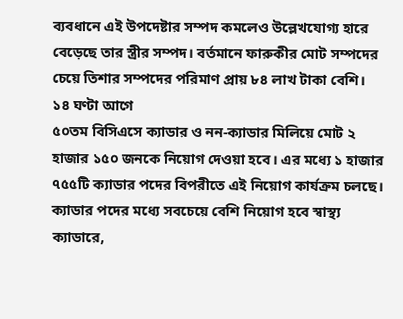ব্যবধানে এই উপদেষ্টার সম্পদ কমলেও উল্লেখযোগ্য হারে বেড়েছে তার স্ত্রীর সম্পদ। বর্তমানে ফারুকীর মোট সম্পদের চেয়ে তিশার সম্পদের পরিমাণ প্রায় ৮৪ লাখ টাকা বেশি।
১৪ ঘণ্টা আগে
৫০তম বিসিএসে ক্যাডার ও নন-ক্যাডার মিলিয়ে মোট ২ হাজার ১৫০ জনকে নিয়োগ দেওয়া হবে। এর মধ্যে ১ হাজার ৭৫৫টি ক্যাডার পদের বিপরীতে এই নিয়োগ কার্যক্রম চলছে। ক্যাডার পদের মধ্যে সবচেয়ে বেশি নিয়োগ হবে স্বাস্থ্য ক্যাডারে,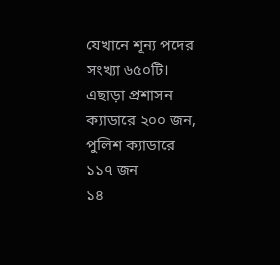যেখানে শূন্য পদের সংখ্যা ৬৫০টি। এছাড়া প্রশাসন ক্যাডারে ২০০ জন, পুলিশ ক্যাডারে ১১৭ জন
১৪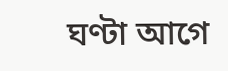ঘণ্টা আগে